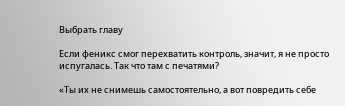Выбрать главу

Если феникс смог перехватить контроль, значит, я не просто испугалась. Так что там с печатями?

«Ты их не снимешь самостоятельно, а вот повредить себе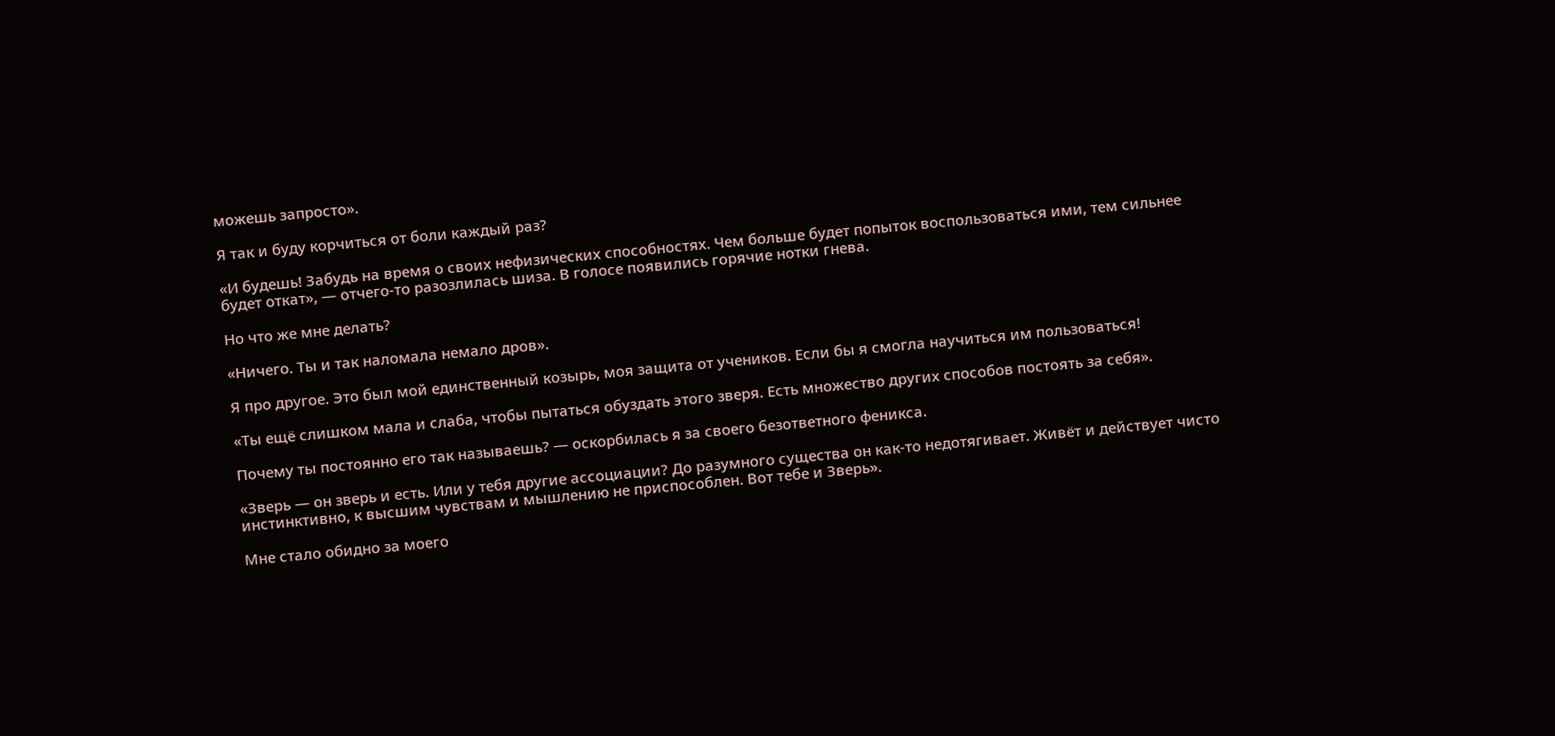можешь запросто».

Я так и буду корчиться от боли каждый раз?

«И будешь! Забудь на время о своих нефизических способностях. Чем больше будет попыток воспользоваться ими, тем сильнее будет откат», — отчего-то разозлилась шиза. В голосе появились горячие нотки гнева.

Но что же мне делать?

«Ничего. Ты и так наломала немало дров».

Я про другое. Это был мой единственный козырь, моя защита от учеников. Если бы я смогла научиться им пользоваться!

«Ты ещё слишком мала и слаба, чтобы пытаться обуздать этого зверя. Есть множество других способов постоять за себя».

Почему ты постоянно его так называешь? — оскорбилась я за своего безответного феникса.

«Зверь — он зверь и есть. Или у тебя другие ассоциации? До разумного существа он как-то недотягивает. Живёт и действует чисто инстинктивно, к высшим чувствам и мышлению не приспособлен. Вот тебе и Зверь».

Мне стало обидно за моего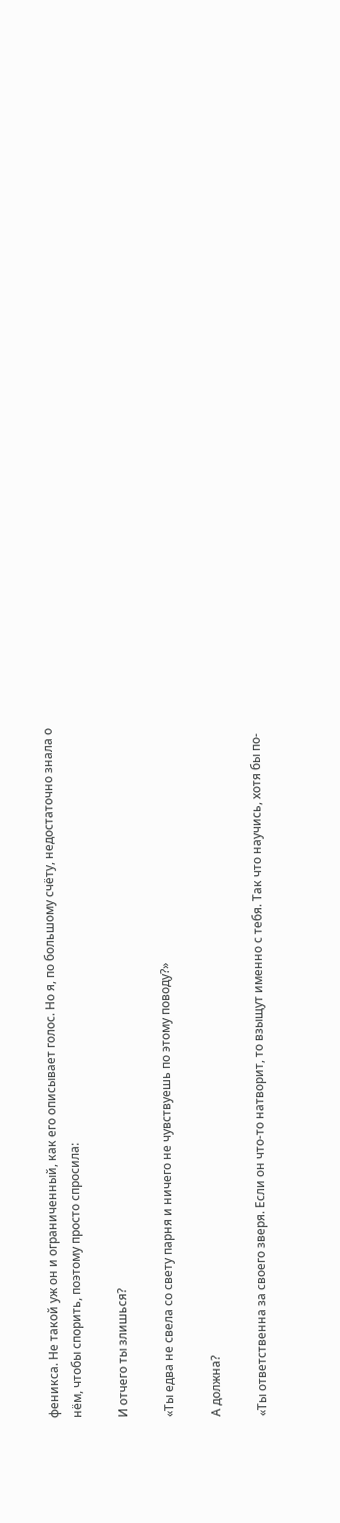феникса. Не такой уж он и ограниченный, как его описывает голос. Но я, по большому счёту, недостаточно знала о нём, чтобы спорить, поэтому просто спросила:

И отчего ты злишься?

«Ты едва не свела со свету парня и ничего не чувствуешь по этому поводу?»

А должна?

«Ты ответственна за своего зверя. Если он что-то натворит, то взыщут именно с тебя. Так что научись, хотя бы по-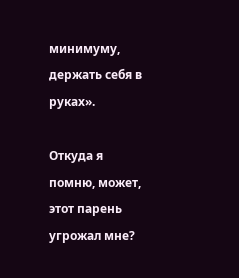минимуму, держать себя в руках».

Откуда я помню, может, этот парень угрожал мне?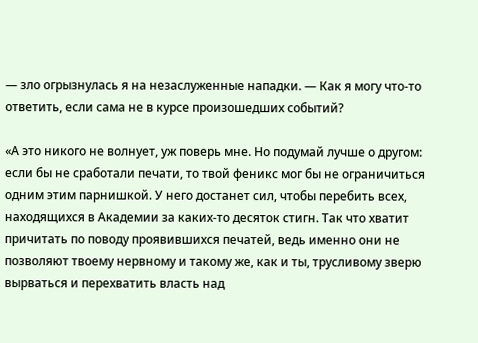— зло огрызнулась я на незаслуженные нападки. — Как я могу что-то ответить, если сама не в курсе произошедших событий?

«А это никого не волнует, уж поверь мне. Но подумай лучше о другом: если бы не сработали печати, то твой феникс мог бы не ограничиться одним этим парнишкой. У него достанет сил, чтобы перебить всех, находящихся в Академии за каких-то десяток стигн. Так что хватит причитать по поводу проявившихся печатей, ведь именно они не позволяют твоему нервному и такому же, как и ты, трусливому зверю вырваться и перехватить власть над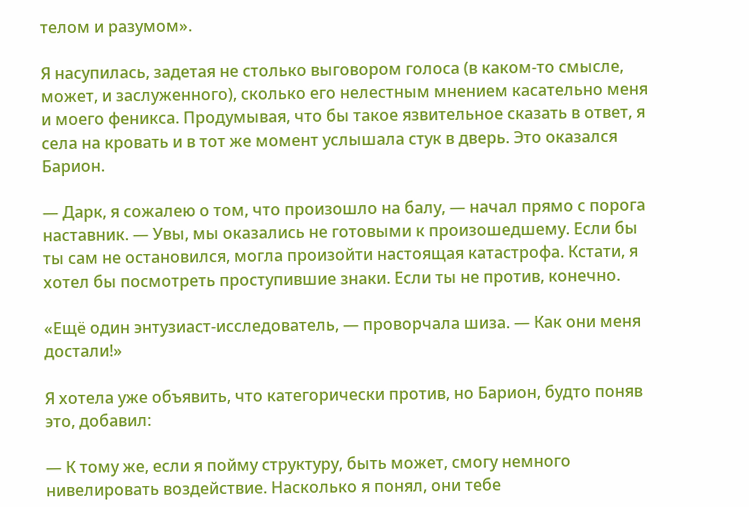телом и разумом».

Я насупилась, задетая не столько выговором голоса (в каком-то смысле, может, и заслуженного), сколько его нелестным мнением касательно меня и моего феникса. Продумывая, что бы такое язвительное сказать в ответ, я села на кровать и в тот же момент услышала стук в дверь. Это оказался Барион.

— Дарк, я сожалею о том, что произошло на балу, — начал прямо с порога наставник. — Увы, мы оказались не готовыми к произошедшему. Если бы ты сам не остановился, могла произойти настоящая катастрофа. Кстати, я хотел бы посмотреть проступившие знаки. Если ты не против, конечно.

«Ещё один энтузиаст-исследователь, — проворчала шиза. — Как они меня достали!»

Я хотела уже объявить, что категорически против, но Барион, будто поняв это, добавил:

— К тому же, если я пойму структуру, быть может, смогу немного нивелировать воздействие. Насколько я понял, они тебе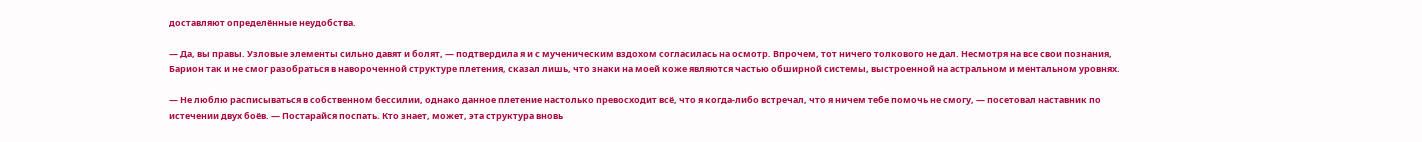доставляют определённые неудобства.

— Да, вы правы. Узловые элементы сильно давят и болят, — подтвердила я и с мученическим вздохом согласилась на осмотр. Впрочем, тот ничего толкового не дал. Несмотря на все свои познания, Барион так и не смог разобраться в навороченной структуре плетения, сказал лишь, что знаки на моей коже являются частью обширной системы, выстроенной на астральном и ментальном уровнях.

— Не люблю расписываться в собственном бессилии, однако данное плетение настолько превосходит всё, что я когда-либо встречал, что я ничем тебе помочь не смогу, — посетовал наставник по истечении двух боёв. — Постарайся поспать. Кто знает, может, эта структура вновь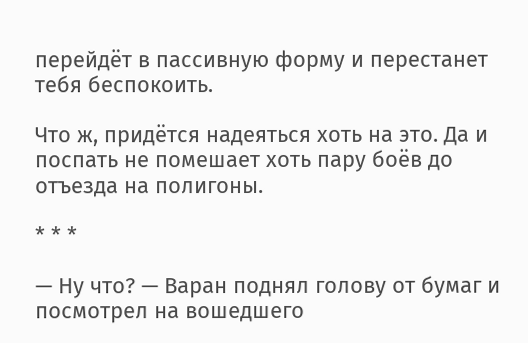перейдёт в пассивную форму и перестанет тебя беспокоить.

Что ж, придётся надеяться хоть на это. Да и поспать не помешает хоть пару боёв до отъезда на полигоны.

* * *

— Ну что? — Варан поднял голову от бумаг и посмотрел на вошедшего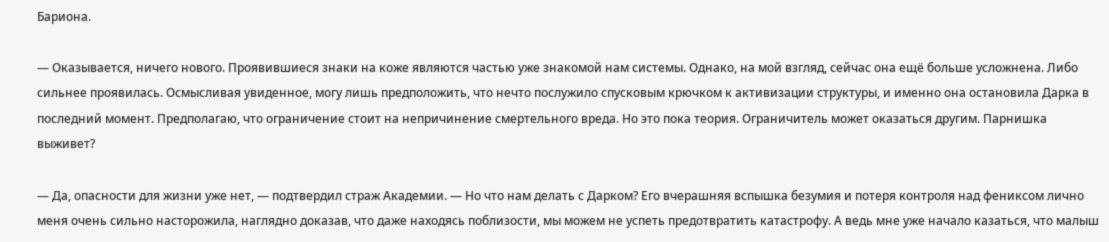Бариона.

— Оказывается, ничего нового. Проявившиеся знаки на коже являются частью уже знакомой нам системы. Однако, на мой взгляд, сейчас она ещё больше усложнена. Либо сильнее проявилась. Осмысливая увиденное, могу лишь предположить, что нечто послужило спусковым крючком к активизации структуры, и именно она остановила Дарка в последний момент. Предполагаю, что ограничение стоит на непричинение смертельного вреда. Но это пока теория. Ограничитель может оказаться другим. Парнишка выживет?

— Да, опасности для жизни уже нет, — подтвердил страж Академии. — Но что нам делать с Дарком? Его вчерашняя вспышка безумия и потеря контроля над фениксом лично меня очень сильно насторожила, наглядно доказав, что даже находясь поблизости, мы можем не успеть предотвратить катастрофу. А ведь мне уже начало казаться, что малыш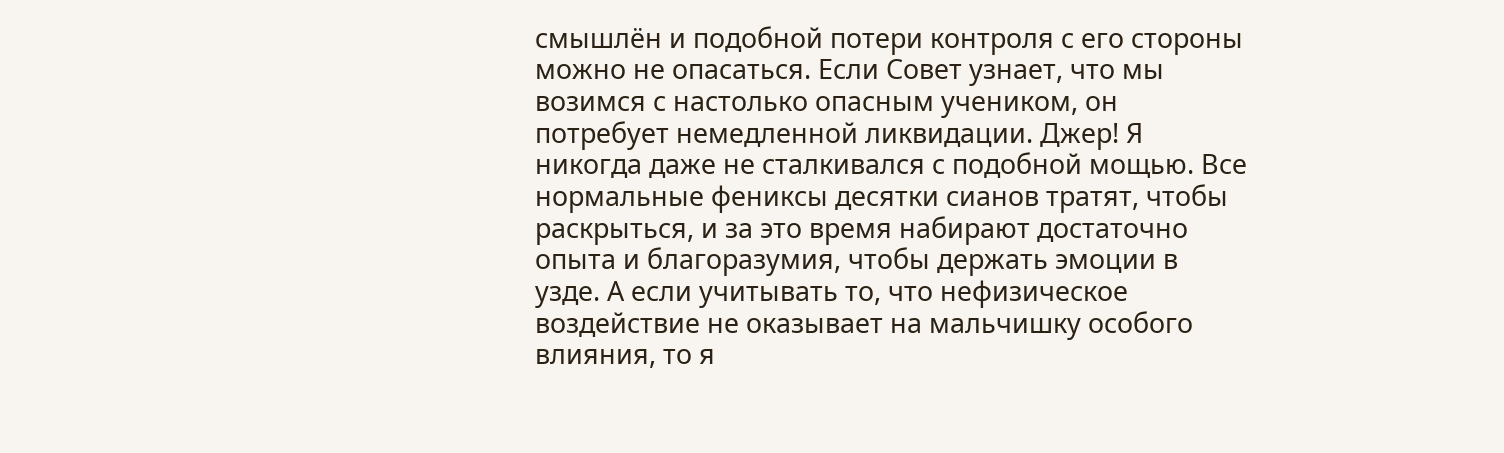смышлён и подобной потери контроля с его стороны можно не опасаться. Если Совет узнает, что мы возимся с настолько опасным учеником, он потребует немедленной ликвидации. Джер! Я никогда даже не сталкивался с подобной мощью. Все нормальные фениксы десятки сианов тратят, чтобы раскрыться, и за это время набирают достаточно опыта и благоразумия, чтобы держать эмоции в узде. А если учитывать то, что нефизическое воздействие не оказывает на мальчишку особого влияния, то я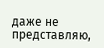даже не представляю,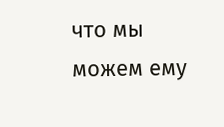что мы можем ему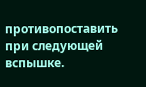противопоставить при следующей вспышке.